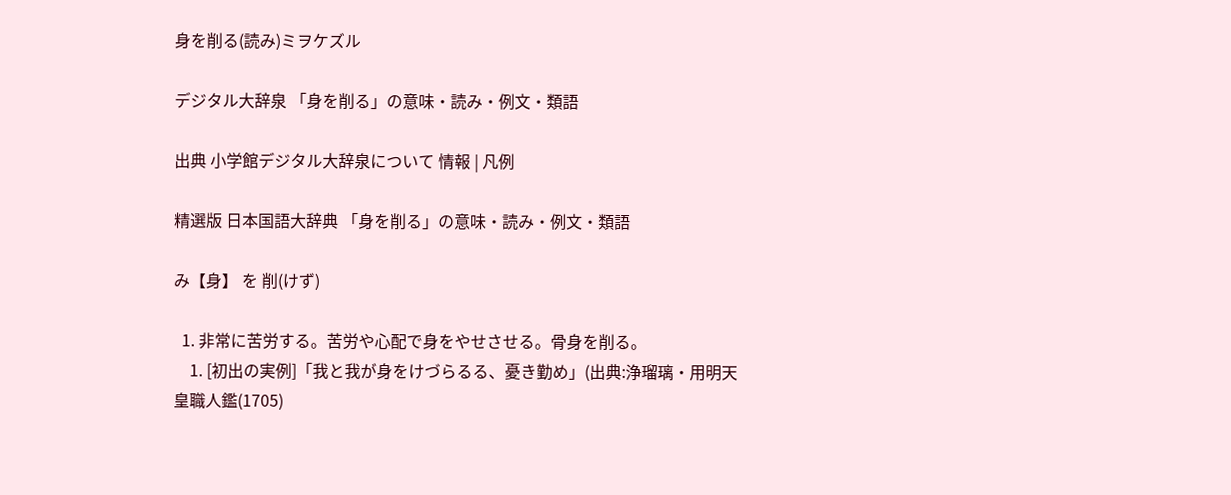身を削る(読み)ミヲケズル

デジタル大辞泉 「身を削る」の意味・読み・例文・類語

出典 小学館デジタル大辞泉について 情報 | 凡例

精選版 日本国語大辞典 「身を削る」の意味・読み・例文・類語

み【身】 を 削(けず)

  1. 非常に苦労する。苦労や心配で身をやせさせる。骨身を削る。
    1. [初出の実例]「我と我が身をけづらるる、憂き勤め」(出典:浄瑠璃・用明天皇職人鑑(1705)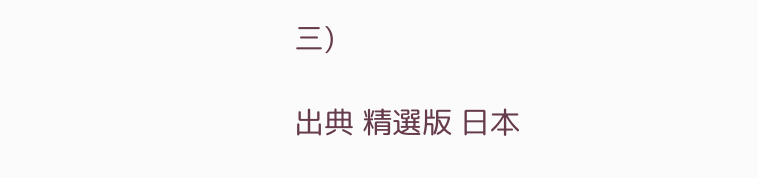三)

出典 精選版 日本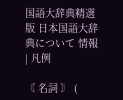国語大辞典精選版 日本国語大辞典について 情報 | 凡例

〘 名詞 〙 (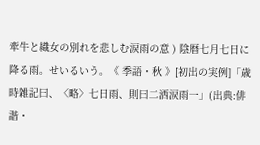牽牛と織女の別れを悲しむ涙雨の意 ) 陰暦七月七日に降る雨。せいるいう。《 季語・秋 》[初出の実例]「歳時雑記曰、〈略〉七日雨、則曰二洒涙雨一」(出典:俳諧・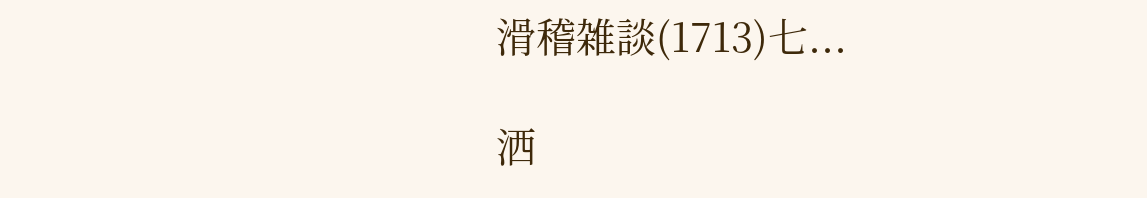滑稽雑談(1713)七...

洒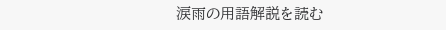涙雨の用語解説を読む